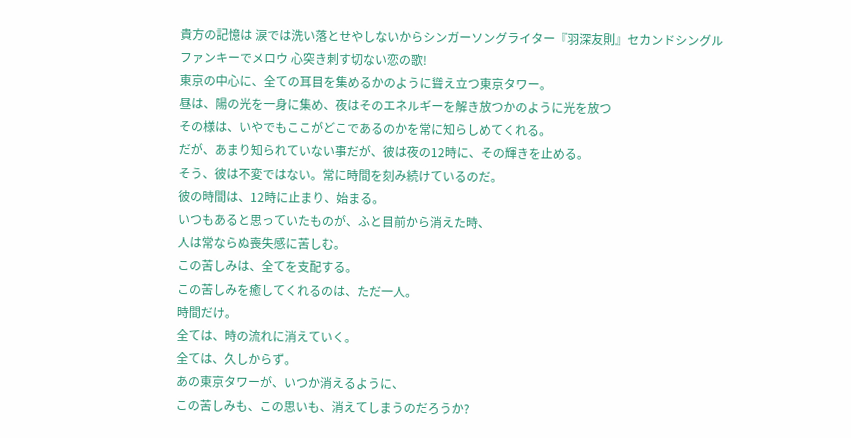貴方の記憶は 涙では洗い落とせやしないからシンガーソングライター『羽深友則』セカンドシングル
ファンキーでメロウ 心突き刺す切ない恋の歌!
東京の中心に、全ての耳目を集めるかのように聳え立つ東京タワー。
昼は、陽の光を一身に集め、夜はそのエネルギーを解き放つかのように光を放つ
その様は、いやでもここがどこであるのかを常に知らしめてくれる。
だが、あまり知られていない事だが、彼は夜の12時に、その輝きを止める。
そう、彼は不変ではない。常に時間を刻み続けているのだ。
彼の時間は、12時に止まり、始まる。
いつもあると思っていたものが、ふと目前から消えた時、
人は常ならぬ喪失感に苦しむ。
この苦しみは、全てを支配する。
この苦しみを癒してくれるのは、ただ一人。
時間だけ。
全ては、時の流れに消えていく。
全ては、久しからず。
あの東京タワーが、いつか消えるように、
この苦しみも、この思いも、消えてしまうのだろうか?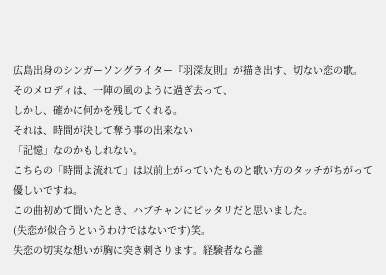広島出身のシンガーソングライター『羽深友則』が描き出す、切ない恋の歌。
そのメロディは、一陣の風のように過ぎ去って、
しかし、確かに何かを残してくれる。
それは、時間が決して奪う事の出来ない
「記憶」なのかもしれない。
こちらの「時間よ流れて」は以前上がっていたものと歌い方のタッチがちがって
優しいですね。
この曲初めて聞いたとき、ハブチャンにピッタリだと思いました。
(失恋が似合うというわけではないです)笑。
失恋の切実な想いが胸に突き刺さります。経験者なら誰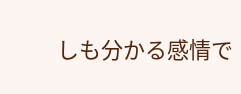しも分かる感情で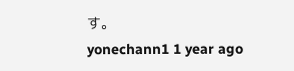す。
yonechann1 1 year ago